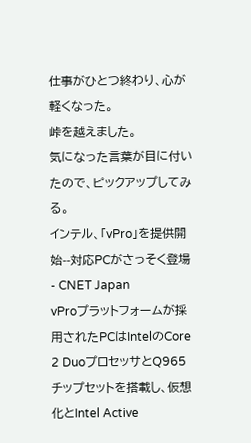仕事がひとつ終わり、心が軽くなった。
峠を越えました。
気になった言葉が目に付いたので、ピックアップしてみる。
インテル、「vPro」を提供開始--対応PCがさっそく登場 - CNET Japan
vProプラットフォームが採用されたPCはIntelのCore 2 DuoプロセッサとQ965チップセットを搭載し、仮想化とIntel Active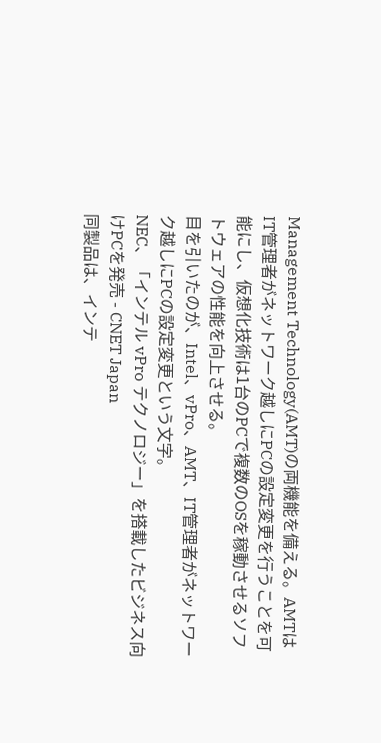Management Technology(AMT)の両機能を備える。AMTはIT管理者がネットワーク越しにPCの設定変更を行うことを可能にし、仮想化技術は1台のPCで複数のOSを稼動させるソフトウェアの性能を向上させる。
目を引いたのが、Intel、vPro、AMT、IT管理者がネットワーク越しにPCの設定変更という文字。
NEC、「インテル vPro テクノロジー」を搭載したビジネス向けPCを発売 - CNET Japan
同製品は、インテ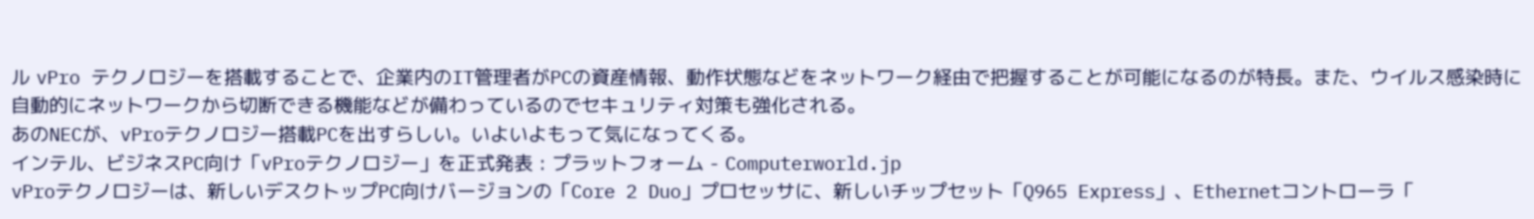ル vPro テクノロジーを搭載することで、企業内のIT管理者がPCの資産情報、動作状態などをネットワーク経由で把握することが可能になるのが特長。また、ウイルス感染時に自動的にネットワークから切断できる機能などが備わっているのでセキュリティ対策も強化される。
あのNECが、vProテクノロジー搭載PCを出すらしい。いよいよもって気になってくる。
インテル、ビジネスPC向け「vProテクノロジー」を正式発表 : プラットフォーム - Computerworld.jp
vProテクノロジーは、新しいデスクトップPC向けバージョンの「Core 2 Duo」プロセッサに、新しいチップセット「Q965 Express」、Ethernetコントローラ「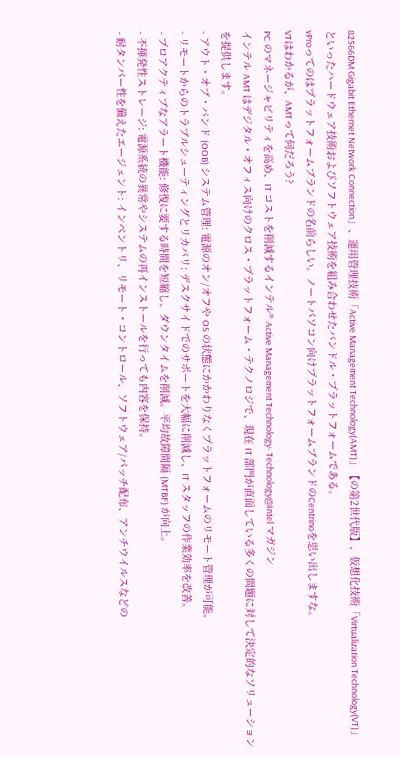82566DM Gigabit Ethernet Network Connection」、運用管理技術「Active Management Technology(AMT)」【の第2世代版】、仮想化技術「Virtualization Technology(VT)」といったハードウェア技術およびソフトウェア技術を組み合わせたバンドル・プラットフォームである。
vProってのはプラットフォームブランドの名前らしい。ノートパソコン向けプラットフォームブランドのCentrinoを思い出しますな。
VTはわかるが、AMTって何だろう?
PC のマネージャビリティを高め、IT コストを削減するインテル® Active Management Technology- Technology@Intel マガジン
インテル AMT はデジタル・オフィス向けのクロス・プラットフォーム・テクノロジで、現在 IT 部門が直面している多くの問題に対して決定的なソリューションを提供します。
- アウト・オブ・バンド (OOB) システム管理: 電源のオン/オフや OS の状態にかかわりなくプラットフォームのリモート管理が可能。
- リモートからのトラブルシューティングとリカバリ: デスクサイドでのサポートを大幅に削減し、IT スタッフの作業効率を改善。
- プロアクティブなアラート機能: 修復に要する時間を短縮し、ダウンタイムを削減。平均故障間隔 (MTBF) が向上。
- 不揮発性ストレージ: 電源系統の異常やシステムの再インストールを行っても内容を保持。
- 耐タンパー性を備えたエージェント: インベントリ、リモート・コントロール、ソフトウェア/パッチ配布、アンチウイルスなどの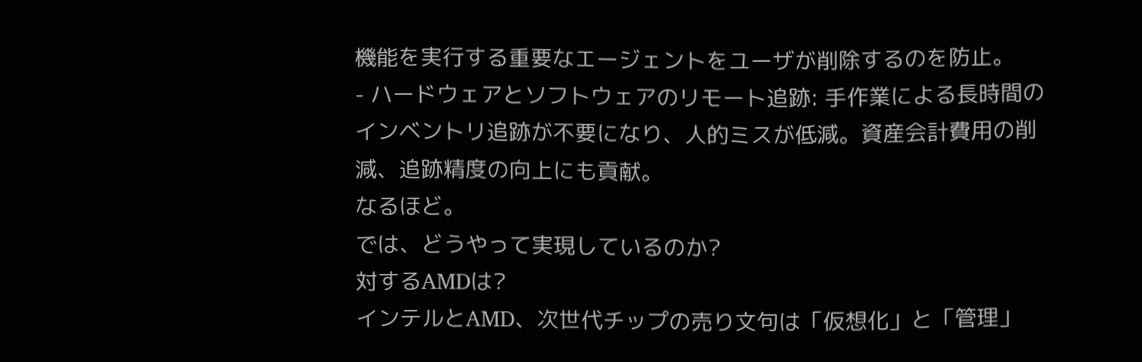機能を実行する重要なエージェントをユーザが削除するのを防止。
- ハードウェアとソフトウェアのリモート追跡: 手作業による長時間のインベントリ追跡が不要になり、人的ミスが低減。資産会計費用の削減、追跡精度の向上にも貢献。
なるほど。
では、どうやって実現しているのか?
対するAMDは?
インテルとAMD、次世代チップの売り文句は「仮想化」と「管理」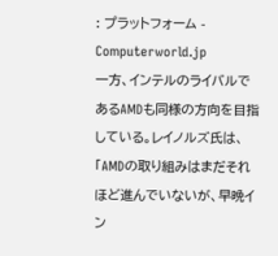: プラットフォーム - Computerworld.jp
一方、インテルのライバルであるAMDも同様の方向を目指している。レイノルズ氏は、「AMDの取り組みはまだそれほど進んでいないが、早晩イン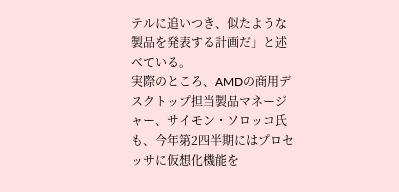テルに追いつき、似たような製品を発表する計画だ」と述べている。
実際のところ、AMDの商用デスクトップ担当製品マネージャー、サイモン・ソロッコ氏も、今年第2四半期にはプロセッサに仮想化機能を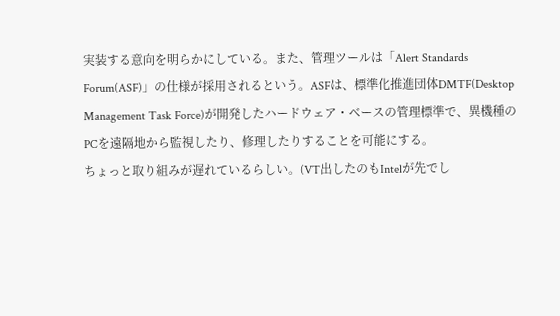実装する意向を明らかにしている。また、管理ツールは「Alert Standards Forum(ASF)」の仕様が採用されるという。ASFは、標準化推進団体DMTF(Desktop Management Task Force)が開発したハードウェア・ベースの管理標準で、異機種のPCを遠隔地から監視したり、修理したりすることを可能にする。
ちょっと取り組みが遅れているらしい。(VT出したのもIntelが先でし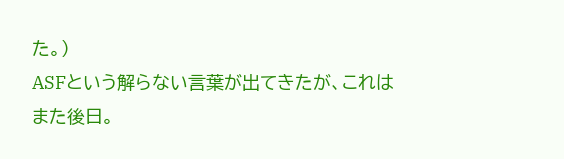た。)
ASFという解らない言葉が出てきたが、これはまた後日。